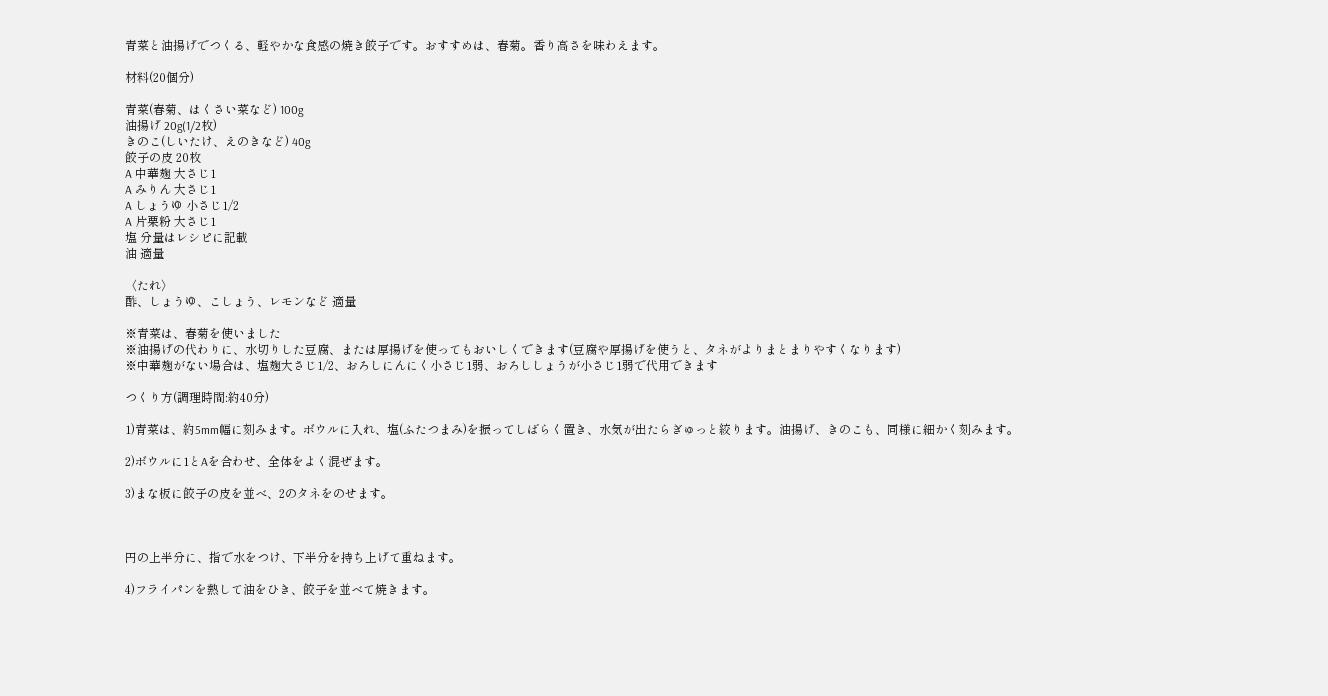青菜と油揚げでつくる、軽やかな食感の焼き餃子です。おすすめは、春菊。香り高さを味わえます。

材料(20個分)

青菜(春菊、はくさい菜など) 100g
油揚げ 20g(1/2枚)
きのこ(しいたけ、えのきなど) 40g
餃子の皮 20枚
A 中華麹 大さじ1
A みりん 大さじ1
A しょうゆ 小さじ1/2
A 片栗粉 大さじ1
塩 分量はレシピに記載
油 適量

〈たれ〉
酢、しょうゆ、こしょう、レモンなど 適量

※青菜は、春菊を使いました
※油揚げの代わりに、水切りした豆腐、または厚揚げを使ってもおいしくできます(豆腐や厚揚げを使うと、タネがよりまとまりやすくなります)
※中華麹がない場合は、塩麹大さじ1/2、おろしにんにく小さじ1弱、おろししょうが小さじ1弱で代用できます

つくり方(調理時間:約40分)

1)青菜は、約5mm幅に刻みます。ボウルに入れ、塩(ふたつまみ)を振ってしばらく置き、水気が出たらぎゅっと絞ります。油揚げ、きのこも、同様に細かく刻みます。

2)ボウルに1とAを合わせ、全体をよく混ぜます。

3)まな板に餃子の皮を並べ、2のタネをのせます。



円の上半分に、指で水をつけ、下半分を持ち上げて重ねます。

4)フライパンを熱して油をひき、餃子を並べて焼きます。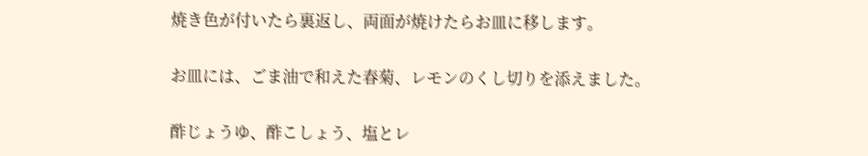焼き色が付いたら裏返し、両面が焼けたらお皿に移します。

お皿には、ごま油で和えた春菊、レモンのくし切りを添えました。

酢じょうゆ、酢こしょう、塩とレ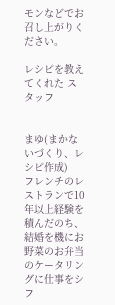モンなどでお召し上がりください。

レシピを教えてくれた スタッフ


まゆ(まかないづくり、レシピ作成)
フレンチのレストランで10年以上経験を積んだのち、結婚を機にお野菜のお弁当のケータリングに仕事をシフ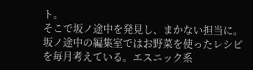ト。
そこで坂ノ途中を発見し、まかない担当に。坂ノ途中の編集室ではお野菜を使ったレシピを毎月考えている。エスニック系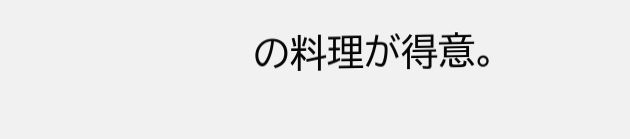の料理が得意。